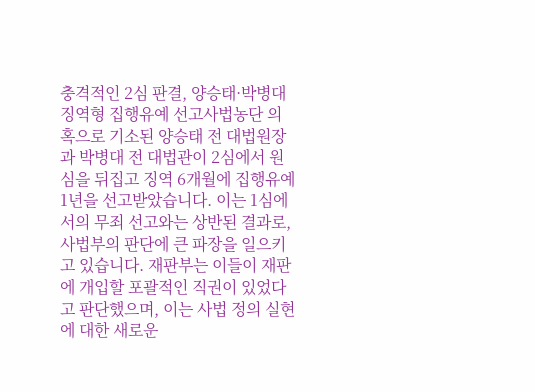충격적인 2심 판결, 양승태·박병대 징역형 집행유예 선고사법농단 의혹으로 기소된 양승태 전 대법원장과 박병대 전 대법관이 2심에서 원심을 뒤집고 징역 6개월에 집행유예 1년을 선고받았습니다. 이는 1심에서의 무죄 선고와는 상반된 결과로, 사법부의 판단에 큰 파장을 일으키고 있습니다. 재판부는 이들이 재판에 개입할 포괄적인 직권이 있었다고 판단했으며, 이는 사법 정의 실현에 대한 새로운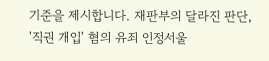기준을 제시합니다. 재판부의 달라진 판단, '직권 개입' 혐의 유죄 인정서울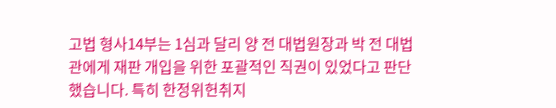고법 형사14부는 1심과 달리 양 전 대법원장과 박 전 대법관에게 재판 개입을 위한 포괄적인 직권이 있었다고 판단했습니다. 특히 한정위헌취지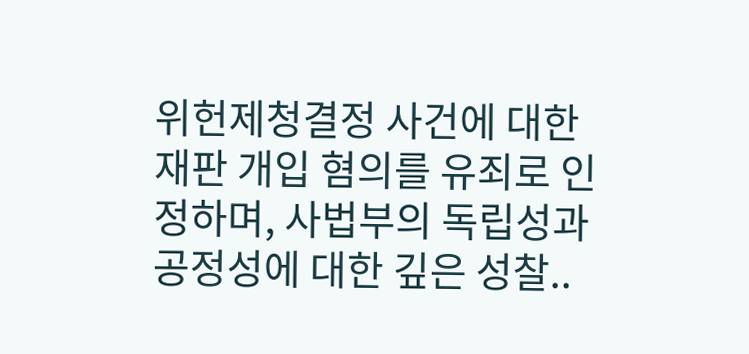위헌제청결정 사건에 대한 재판 개입 혐의를 유죄로 인정하며, 사법부의 독립성과 공정성에 대한 깊은 성찰..